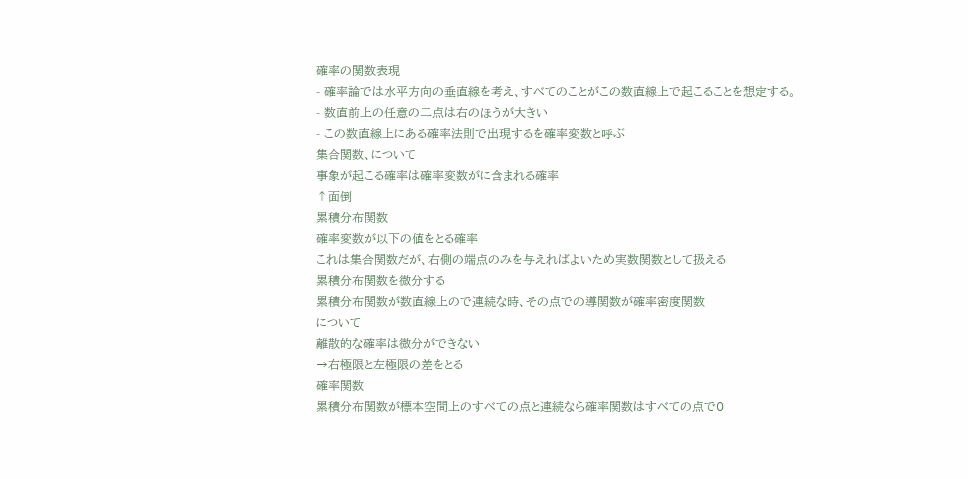確率の関数表現
- 確率論では水平方向の垂直線を考え、すべてのことがこの数直線上で起こることを想定する。
- 数直前上の任意の二点は右のほうが大きい
- この数直線上にある確率法則で出現するを確率変数と呼ぶ
集合関数、について
事象が起こる確率は確率変数がに含まれる確率
↑面倒
累積分布関数
確率変数が以下の値をとる確率
これは集合関数だが、右側の端点のみを与えればよいため実数関数として扱える
累積分布関数を微分する
累積分布関数が数直線上ので連続な時、その点での導関数が確率密度関数
について
離散的な確率は微分ができない
→右極限と左極限の差をとる
確率関数
累積分布関数が標本空間上のすべての点と連続なら確率関数はすべての点で0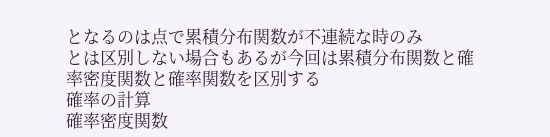となるのは点で累積分布関数が不連続な時のみ
とは区別しない場合もあるが今回は累積分布関数と確率密度関数と確率関数を区別する
確率の計算
確率密度関数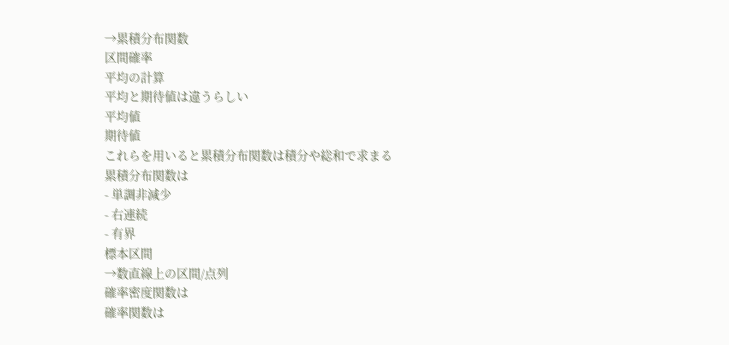→累積分布関数
区間確率
平均の計算
平均と期待値は違うらしい
平均値
期待値
これらを用いると累積分布関数は積分や総和で求まる
累積分布関数は
- 単調非減少
- 右連続
- 有界
標本区間
→数直線上の区間/点列
確率密度関数は
確率関数は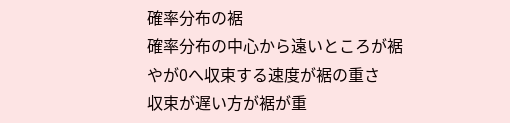確率分布の裾
確率分布の中心から遠いところが裾
やが0へ収束する速度が裾の重さ
収束が遅い方が裾が重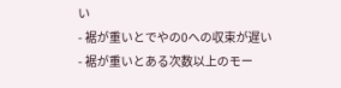い
- 裾が重いとでやの0への収束が遅い
- 裾が重いとある次数以上のモー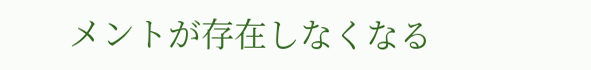メントが存在しなくなる